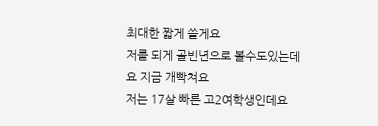최대한 짧게 쓸게요
저를 되게 골빈년으로 볼수도있는데요 지금 개빡쳐요
저는 17살 빠른 고2여학생인데요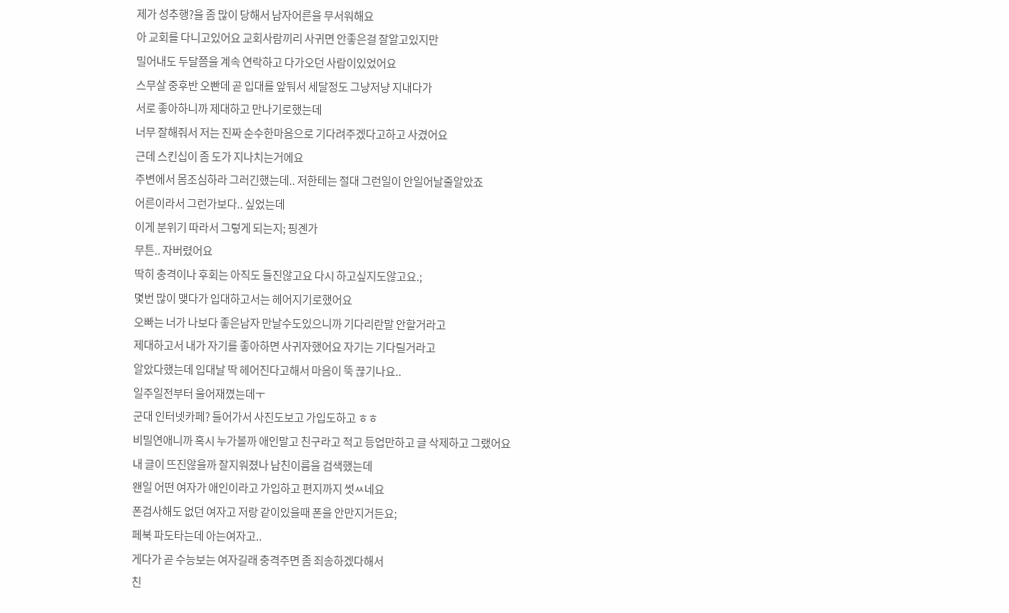제가 성추행?을 좀 많이 당해서 남자어른을 무서워해요
아 교회를 다니고있어요 교회사람끼리 사귀면 안좋은걸 잘알고있지만
밀어내도 두달쯤을 계속 연락하고 다가오던 사람이있었어요
스무살 중후반 오빤데 곧 입대를 앞둬서 세달정도 그냥저냥 지내다가
서로 좋아하니까 제대하고 만나기로했는데
너무 잘해줘서 저는 진짜 순수한마음으로 기다려주겠다고하고 사겼어요
근데 스킨십이 좀 도가 지나치는거에요
주변에서 몸조심하라 그러긴했는데.. 저한테는 절대 그런일이 안일어날줄알았죠
어른이라서 그런가보다.. 싶었는데
이게 분위기 따라서 그렇게 되는지; 핑곈가
무튼.. 자버렸어요
딱히 충격이나 후회는 아직도 들진않고요 다시 하고싶지도않고요.;
몇번 많이 맺다가 입대하고서는 헤어지기로했어요
오빠는 너가 나보다 좋은남자 만날수도있으니까 기다리란말 안할거라고
제대하고서 내가 자기를 좋아하면 사귀자했어요 자기는 기다릴거라고
알았다했는데 입대날 딱 헤어진다고해서 마음이 뚝 끊기나요..
일주일전부터 울어재꼈는데ㅜ
군대 인터넷카페? 들어가서 사진도보고 가입도하고 ㅎㅎ
비밀연애니까 혹시 누가볼까 애인말고 친구라고 적고 등업만하고 글 삭제하고 그랬어요
내 글이 뜨진않을까 잘지워졌나 남친이름을 검색했는데
왠일 어떤 여자가 애인이라고 가입하고 편지까지 썻ㅆ네요
폰검사해도 없던 여자고 저랑 같이있을때 폰을 안만지거든요;
페북 파도타는데 아는여자고..
게다가 곧 수능보는 여자길래 충격주면 좀 죄송하겠다해서
친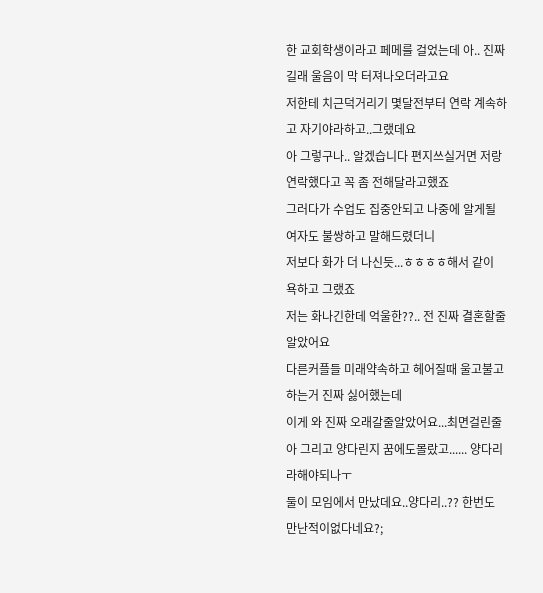한 교회학생이라고 페메를 걸었는데 아.. 진짜길래 울음이 막 터져나오더라고요
저한테 치근덕거리기 몇달전부터 연락 계속하고 자기야라하고..그랬데요
아 그렇구나.. 알겠습니다 편지쓰실거면 저랑 연락했다고 꼭 좀 전해달라고했죠
그러다가 수업도 집중안되고 나중에 알게될 여자도 불쌍하고 말해드렸더니
저보다 화가 더 나신듯...ㅎㅎㅎㅎ해서 같이 욕하고 그랬죠
저는 화나긴한데 억울한??.. 전 진짜 결혼할줄알았어요
다른커플들 미래약속하고 헤어질때 울고불고하는거 진짜 싫어했는데
이게 와 진짜 오래갈줄알았어요...최면걸린줄
아 그리고 양다린지 꿈에도몰랐고...... 양다리라해야되나ㅜ
둘이 모임에서 만났데요..양다리..?? 한번도 만난적이없다네요?;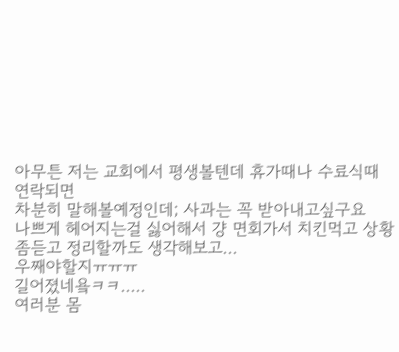아무튼 저는 교회에서 평생볼텐데 휴가때나 수료식때 연락되면
차분히 말해볼예정인데; 사과는 꼭 받아내고싶구요
나쁘게 헤어지는걸 싫어해서 걍 면회가서 치킨먹고 상황좀듣고 정리할까도 생각해보고...
우째야할지ㅠㅠㅠ
길어졌네욬ㅋㅋ.....
여러분 몸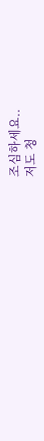조심하세요..
저도 청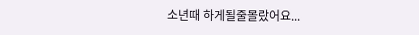소년때 하게될줄몰랐어요...